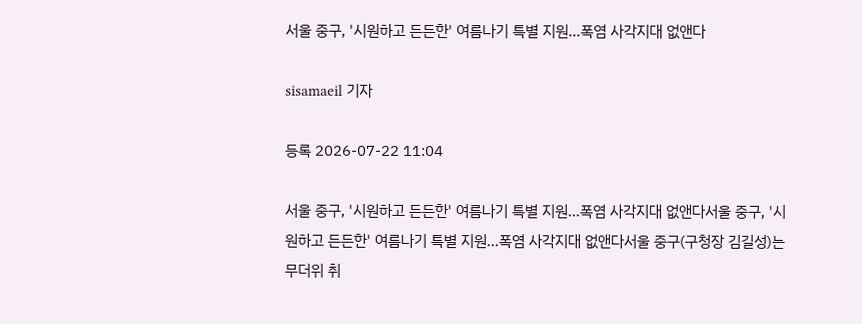서울 중구, '시원하고 든든한' 여름나기 특별 지원…폭염 사각지대 없앤다

sisamaeil 기자

등록 2026-07-22 11:04

서울 중구, '시원하고 든든한' 여름나기 특별 지원…폭염 사각지대 없앤다서울 중구, '시원하고 든든한' 여름나기 특별 지원…폭염 사각지대 없앤다서울 중구(구청장 김길성)는 무더위 취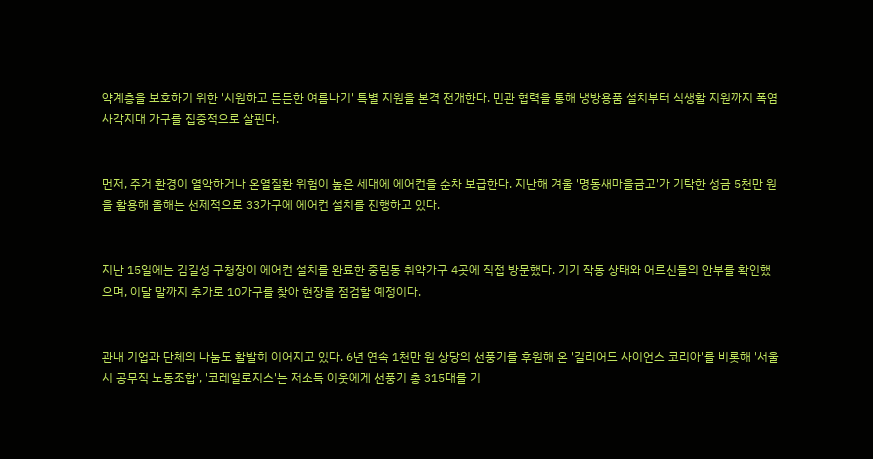약계층을 보호하기 위한 '시원하고 든든한 여름나기' 특별 지원을 본격 전개한다. 민관 협력을 통해 냉방용품 설치부터 식생활 지원까지 폭염 사각지대 가구를 집중적으로 살핀다.


먼저, 주거 환경이 열악하거나 온열질환 위험이 높은 세대에 에어컨을 순차 보급한다. 지난해 겨울 '명동새마을금고'가 기탁한 성금 5천만 원을 활용해 올해는 선제적으로 33가구에 에어컨 설치를 진행하고 있다.


지난 15일에는 김길성 구청장이 에어컨 설치를 완료한 중림동 취약가구 4곳에 직접 방문했다. 기기 작동 상태와 어르신들의 안부를 확인했으며, 이달 말까지 추가로 10가구를 찾아 현장을 점검할 예정이다.


관내 기업과 단체의 나눔도 활발히 이어지고 있다. 6년 연속 1천만 원 상당의 선풍기를 후원해 온 '길리어드 사이언스 코리아'를 비롯해 '서울시 공무직 노동조합', '코레일로지스'는 저소득 이웃에게 선풍기 총 315대를 기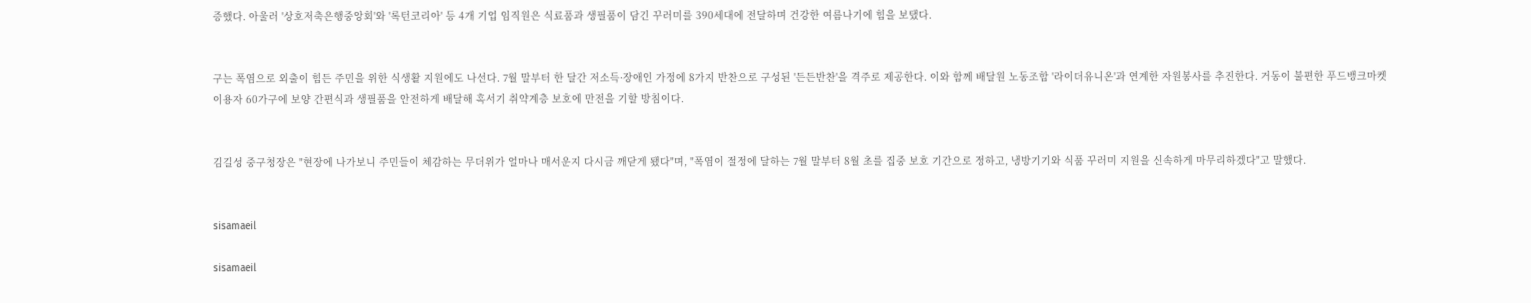증했다. 아울러 '상호저축은행중앙회'와 '록턴코리아' 등 4개 기업 임직원은 식료품과 생필품이 담긴 꾸러미를 390세대에 전달하며 건강한 여름나기에 힘을 보탰다.


구는 폭염으로 외출이 힘든 주민을 위한 식생활 지원에도 나선다. 7월 말부터 한 달간 저소득·장애인 가정에 8가지 반찬으로 구성된 '든든반찬'을 격주로 제공한다. 이와 함께 배달원 노동조합 '라이더유니온'과 연계한 자원봉사를 추진한다. 거동이 불편한 푸드뱅크마켓 이용자 60가구에 보양 간편식과 생필품을 안전하게 배달해 혹서기 취약계층 보호에 만전을 기할 방침이다.


김길성 중구청장은 "현장에 나가보니 주민들이 체감하는 무더위가 얼마나 매서운지 다시금 깨닫게 됐다"며, "폭염이 절정에 달하는 7월 말부터 8월 초를 집중 보호 기간으로 정하고, 냉방기기와 식품 꾸러미 지원을 신속하게 마무리하겠다"고 말했다.


sisamaeil

sisamaeil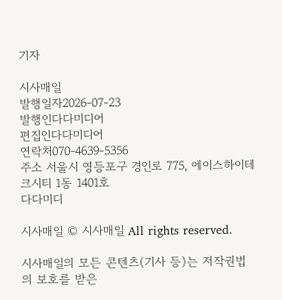기자

시사매일
발행일자2026-07-23
발행인다다미디어
편집인다다미디어
연락처070-4639-5356
주소 서울시 영등포구 경인로 775, 에이스하이테크시티 1동 1401호
다다미디

시사매일 © 시사매일 All rights reserved.

시사매일의 모든 콘텐츠(기사 등)는 저작권법의 보호를 받은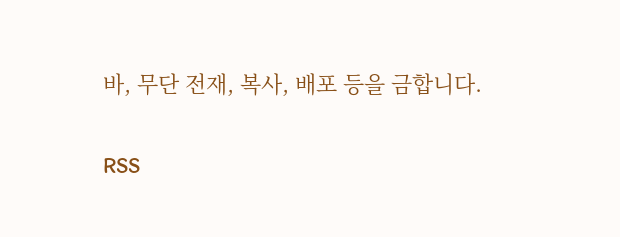바, 무단 전재, 복사, 배포 등을 금합니다.

RSS